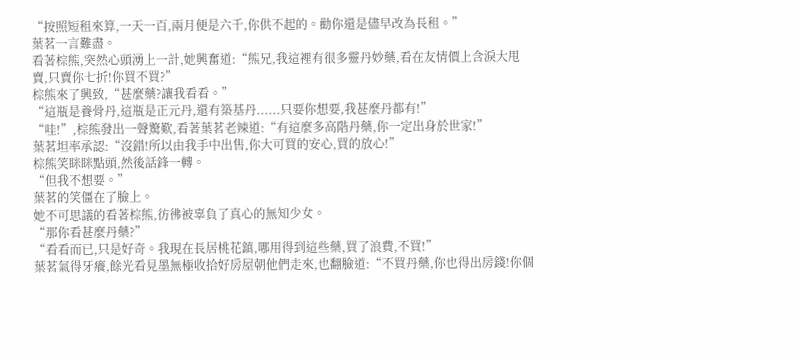“按照短租來算,一天一百,兩月便是六千,你供不起的。勸你還是儘早改為長租。”
葉茗一言難盡。
看著棕熊,突然心頭湧上一計,她興奮道:“熊兄,我這裡有很多靈丹妙藥,看在友情價上含淚大甩賣,只賣你七折!你買不買?”
棕熊來了興致,“甚麼藥?讓我看看。”
“這瓶是養骨丹,這瓶是正元丹,還有築基丹......只要你想要,我甚麼丹都有!”
“哇!”,棕熊發出一聲驚歎,看著葉茗老辣道:“有這麼多高階丹藥,你一定出身於世家!”
葉茗坦率承認:“沒錯!所以由我手中出售,你大可買的安心,買的放心!”
棕熊笑眯眯點頭,然後話鋒一轉。
“但我不想要。”
葉茗的笑僵在了臉上。
她不可思議的看著棕熊,彷彿被辜負了真心的無知少女。
“那你看甚麼丹藥?”
“看看而已,只是好奇。我現在長居桃花鎮,哪用得到這些藥,買了浪費,不買!”
葉茗氣得牙癢,餘光看見墨無極收拾好房屋朝他們走來,也翻臉道:“不買丹藥,你也得出房錢!你個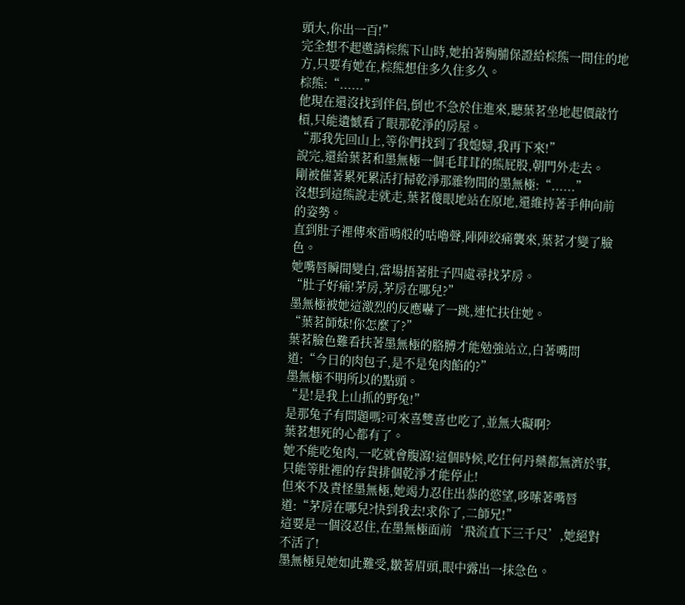頭大,你出一百!”
完全想不起邀請棕熊下山時,她拍著胸脯保證給棕熊一間住的地方,只要有她在,棕熊想住多久住多久。
棕熊:“......”
他現在還沒找到伴侶,倒也不急於住進來,聽葉茗坐地起價敲竹槓,只能遺憾看了眼那乾淨的房屋。
“那我先回山上,等你們找到了我媳婦,我再下來!”
說完,還給葉茗和墨無極一個毛茸茸的熊屁股,朝門外走去。
剛被催著累死累活打掃乾淨那雜物間的墨無極:“......”
沒想到這熊說走就走,葉茗傻眼地站在原地,還維持著手伸向前的姿勢。
直到肚子裡傳來雷鳴般的咕嚕聲,陣陣絞痛襲來,葉茗才變了臉色。
她嘴唇瞬間變白,當場捂著肚子四處尋找茅房。
“肚子好痛!茅房,茅房在哪兒?”
墨無極被她這激烈的反應嚇了一跳,連忙扶住她。
“葉茗師妹!你怎麼了?”
葉茗臉色難看扶著墨無極的胳膊才能勉強站立,白著嘴問道:“今日的肉包子,是不是兔肉餡的?”
墨無極不明所以的點頭。
“是!是我上山抓的野兔!”
是那兔子有問題嗎?可來喜雙喜也吃了,並無大礙啊?
葉茗想死的心都有了。
她不能吃兔肉,一吃就會腹瀉!這個時候,吃任何丹藥都無濟於事,只能等肚裡的存貨排個乾淨才能停止!
但來不及責怪墨無極,她竭力忍住出恭的慾望,哆嗦著嘴唇道:“茅房在哪兒?快到我去!求你了,二師兄!”
這要是一個沒忍住,在墨無極面前‘飛流直下三千尺’,她絕對不活了!
墨無極見她如此難受,皺著眉頭,眼中露出一抹急色。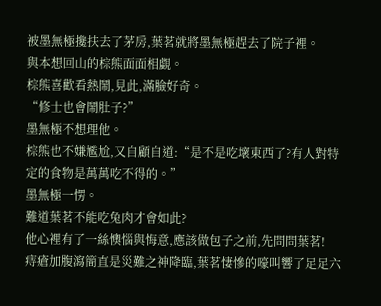被墨無極攙扶去了茅房,葉茗就將墨無極趕去了院子裡。
與本想回山的棕熊面面相覷。
棕熊喜歡看熱鬧,見此,滿臉好奇。
“修士也會鬧肚子?”
墨無極不想理他。
棕熊也不嫌尷尬,又自顧自道:“是不是吃壞東西了?有人對特定的食物是萬萬吃不得的。”
墨無極一愣。
難道葉茗不能吃兔肉才會如此?
他心裡有了一絲懊惱與悔意,應該做包子之前,先問問葉茗!
痔瘡加腹瀉簡直是災難之神降臨,葉茗悽慘的嚎叫響了足足六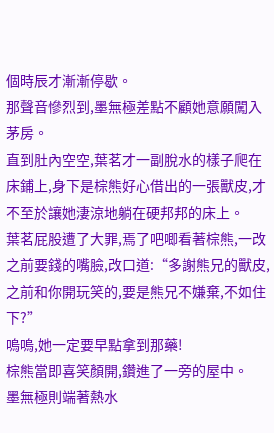個時辰才漸漸停歇。
那聲音慘烈到,墨無極差點不顧她意願闖入茅房。
直到肚內空空,葉茗才一副脫水的樣子爬在床鋪上,身下是棕熊好心借出的一張獸皮,才不至於讓她淒涼地躺在硬邦邦的床上。
葉茗屁股遭了大罪,焉了吧唧看著棕熊,一改之前要錢的嘴臉,改口道:“多謝熊兄的獸皮,之前和你開玩笑的,要是熊兄不嫌棄,不如住下?”
嗚嗚,她一定要早點拿到那藥!
棕熊當即喜笑顏開,鑽進了一旁的屋中。
墨無極則端著熱水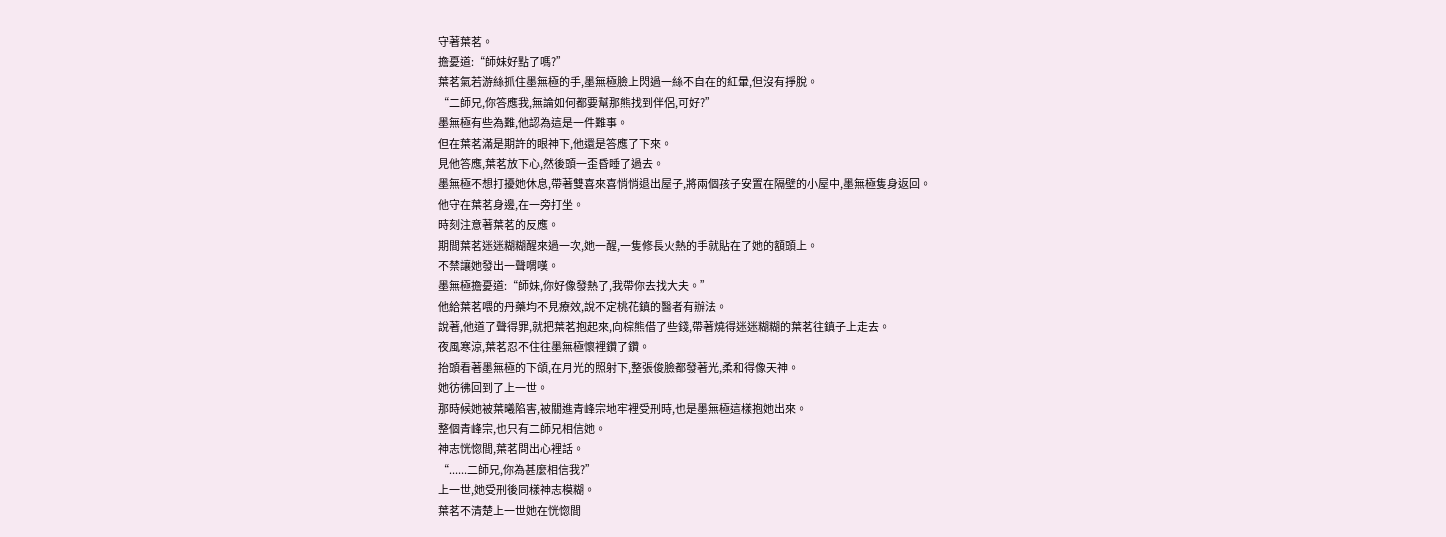守著葉茗。
擔憂道:“師妹好點了嗎?”
葉茗氣若游絲抓住墨無極的手,墨無極臉上閃過一絲不自在的紅暈,但沒有掙脫。
“二師兄,你答應我,無論如何都要幫那熊找到伴侶,可好?”
墨無極有些為難,他認為這是一件難事。
但在葉茗滿是期許的眼神下,他還是答應了下來。
見他答應,葉茗放下心,然後頭一歪昏睡了過去。
墨無極不想打擾她休息,帶著雙喜來喜悄悄退出屋子,將兩個孩子安置在隔壁的小屋中,墨無極隻身返回。
他守在葉茗身邊,在一旁打坐。
時刻注意著葉茗的反應。
期間葉茗迷迷糊糊醒來過一次,她一醒,一隻修長火熱的手就貼在了她的額頭上。
不禁讓她發出一聲喟嘆。
墨無極擔憂道:“師妹,你好像發熱了,我帶你去找大夫。”
他給葉茗喂的丹藥均不見療效,說不定桃花鎮的醫者有辦法。
說著,他道了聲得罪,就把葉茗抱起來,向棕熊借了些錢,帶著燒得迷迷糊糊的葉茗往鎮子上走去。
夜風寒涼,葉茗忍不住往墨無極懷裡鑽了鑽。
抬頭看著墨無極的下頜,在月光的照射下,整張俊臉都發著光,柔和得像天神。
她彷彿回到了上一世。
那時候她被葉曦陷害,被關進青峰宗地牢裡受刑時,也是墨無極這樣抱她出來。
整個青峰宗,也只有二師兄相信她。
神志恍惚間,葉茗問出心裡話。
“......二師兄,你為甚麼相信我?”
上一世,她受刑後同樣神志模糊。
葉茗不清楚上一世她在恍惚間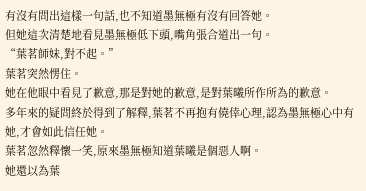有沒有問出這樣一句話,也不知道墨無極有沒有回答她。
但她這次清楚地看見墨無極低下頭,嘴角張合道出一句。
“葉茗師妹,對不起。”
葉茗突然愣住。
她在他眼中看見了歉意,那是對她的歉意,是對葉曦所作所為的歉意。
多年來的疑問終於得到了解釋,葉茗不再抱有僥倖心理,認為墨無極心中有她,才會如此信任她。
葉茗忽然釋懷一笑,原來墨無極知道葉曦是個惡人啊。
她還以為葉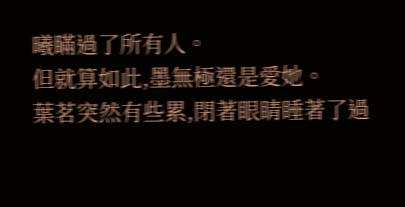曦瞞過了所有人。
但就算如此,墨無極還是愛她。
葉茗突然有些累,閉著眼睛睡著了過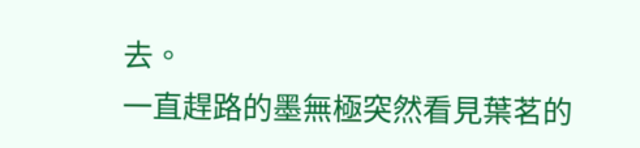去。
一直趕路的墨無極突然看見葉茗的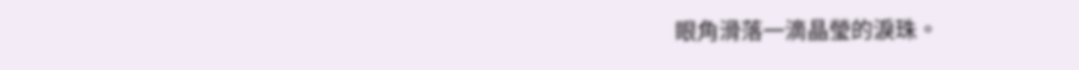眼角滑落一滴晶瑩的淚珠。